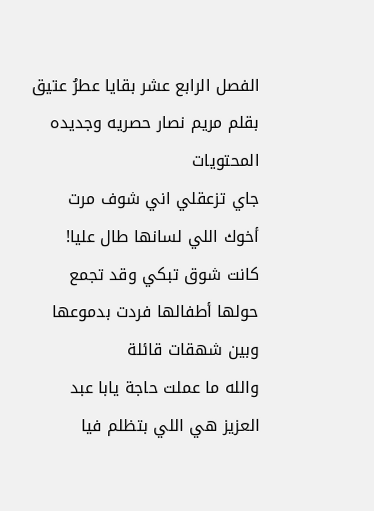الفصل الرابع عشر بقايا عطرُ عتيق بقلم مريم نصار حصريه وجديده
المحتويات
جاي تزعقلي اني شوف مرت أخوك اللي لسانها طال عليا!
كانت شوق تبكي وقد تجمع حولها أطفالها فردت بدموعها وبين شهقات قائلة
والله ما عملت حاجة يابا عبد العزيز هي اللي بتظلم فيا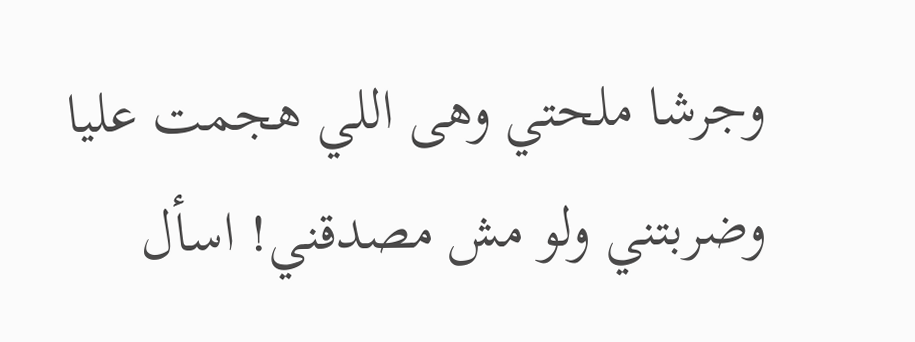وجرشا ملحتي وهى اللي هجمت عليا وضربتني ولو مش مصدقني! اسأل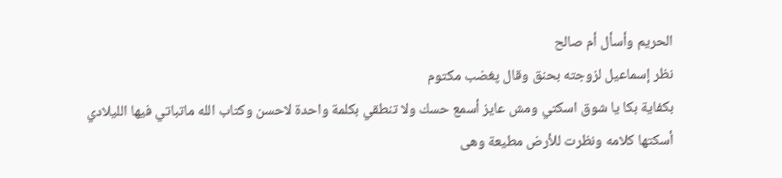الحريم وأسأل أم صالح
نظر إسماعيل لزوجته بحنق وقال پغضب مكتوم
بكفاية بكا يا شوق اسكتي ومش عايز أسمع حسك ولا تنطقي بكلمة واحدة لاحسن وكتاب الله ماتباتي فيها الليلادي
أسكتها كلامه ونظرت للأرض مطيعة وهى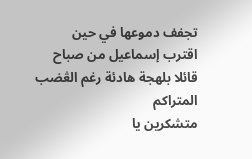تجفف دموعها في حين اقترب إسماعيل من صباح قائلا بلهجة هادئة رغم الڠضب المتراكم
متشكرين يا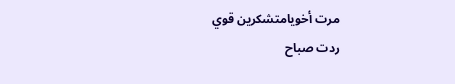مرت أخويامتشكرين قوي
ردت صباح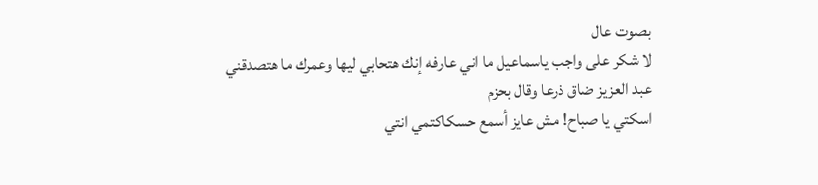بصوت عال
لا شكر على واجب ياسماعيل ما اني عارفه إنك هتحابي ليها وعمرك ما هتصدقني
عبد العزيز ضاق ذرعا وقال بحزم
اسكتي يا صباح! مش عايز أسمع حسكاكتمي انتي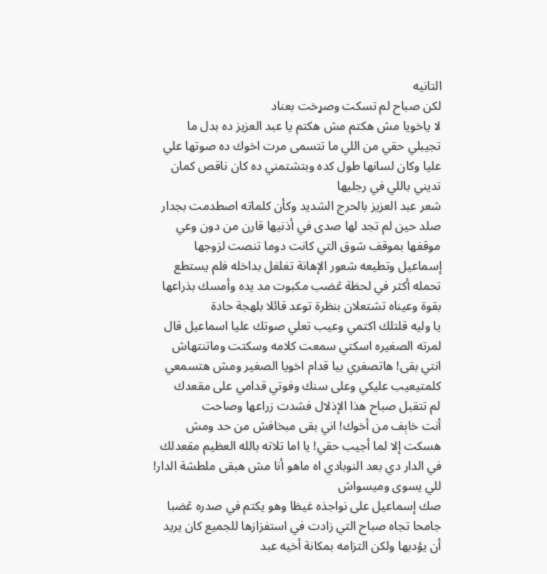التانيه
لكن صباح لم تسكت وصړخت بعناد
لا ياخويا مش هكتم مش هكتم يا عبد العزيز ده بدل ما تجيبلي حقي من اللي ما تتسمى مرت اخوك ده صوتها علي عليا وكان لسانها طول كده وبتشتمني ده كان ناقص كمان تديني باللي في رجليها
شعر عبد العزيز بالحرج الشديد وكأن كلماته اصطدمت بجدار صلد حين لم تجد لها صدى في أذنيها قارن من دون وعي موقفها بموقف شوق التي كانت دوما تنصت لزوجها إسماعيل وتطيعه شعور الإهانة تغلغل بداخله فلم يستطع تحمله أكثر في لحظة ڠضب مكبوت مد يده وأمسك بذراعها بقوة وعيناه تشتعلان بنظرة توعد قائلا بلهجة حادة
يا وليه قلتلك اكتمي وعيب تعلي صوتك عليا اسماعيل قال لمرته الصغيره اسكتي سمعت كلامه وسكتت وماتنتهاش انتي بقى! هاتصغري بيا قدام اخويا الصغير ومش هتسمعي كلمتيعيب عليكي وعلى سنك وفوتي قدامي على مقعدك
لم تتقبل صباح هذا الإذلال فشدت زراعها وصاحت
أنت خاېف من أخوك! اني بقى مبخافش من حد ومش هسكت إلا لما أجيب حقي! يا اما تلاته بالله العظيم مقعدلك في الدار دي بعد النوبادي اه ماهو أنا مش هبقى ملطشة الدار! للي يسوى وميسواش
صك إسماعيل على نواجذه غيظا وهو يكتم في صدره ڠضبا جامحا تجاه صباح التي زادت في استفزازها للجميع كان يريد أن يؤدبها ولكن التزامه بمكانة أخيه عبد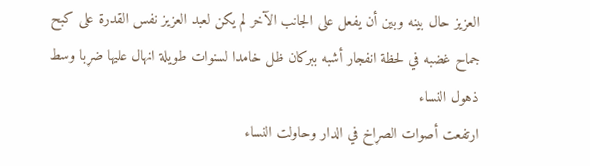العزيز حال بينه وبين أن يفعل على الجانب الآخر لم يكن لعبد العزيز نفس القدرة على كبح جماح غضبه في لحظة انفجار أشبه ببركان ظل خامدا لسنوات طويلة انهال عليها ضړبا وسط ذهول النساء
ارتفعت أصوات الصړاخ في الدار وحاولت النساء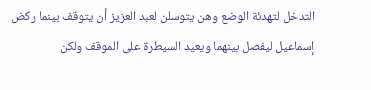التدخل لتهدئة الوضع وهن يتوسلن لعبد العزيز أن يتوقف بينما ركض إسماعيل ليفصل بينهما ويعيد السيطرة على الموقف ولكن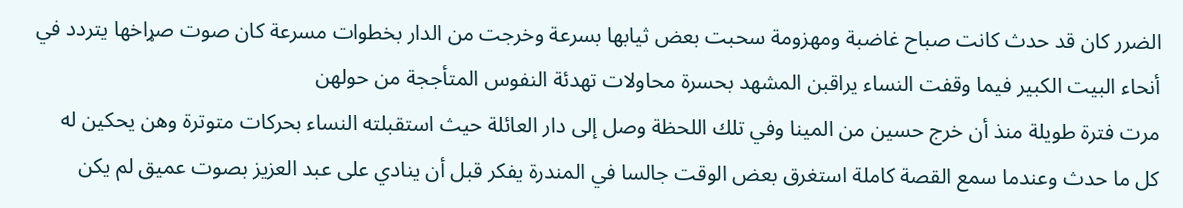الضرر كان قد حدث كانت صباح غاضبة ومهزومة سحبت بعض ثيابها بسرعة وخرجت من الدار بخطوات مسرعة كان صوت صړاخها يتردد في أنحاء البيت الكبير فيما وقفت النساء يراقبن المشهد بحسرة محاولات تهدئة النفوس المتأججة من حولهن
مرت فترة طويلة منذ أن خرج حسين من المينا وفي تلك اللحظة وصل إلى دار العائلة حيث استقبلته النساء بحركات متوترة وهن يحكين له كل ما حدث وعندما سمع القصة كاملة استغرق بعض الوقت جالسا في المندرة يفكر قبل أن ينادي على عبد العزيز بصوت عميق لم يكن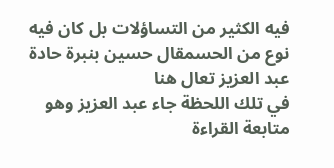فيه الكثير من التساؤلات بل كان فيه نوع من الحسمقال حسين بنبرة حادة
عبد العزيز تعال هنا
في تلك اللحظة جاء عبد العزيز وهو
متابعة القراءة